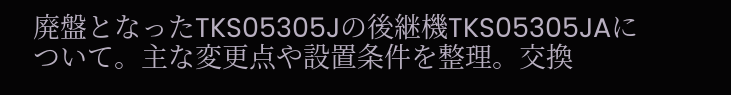廃盤となったTKS05305Jの後継機TKS05305JAについて。主な変更点や設置条件を整理。交換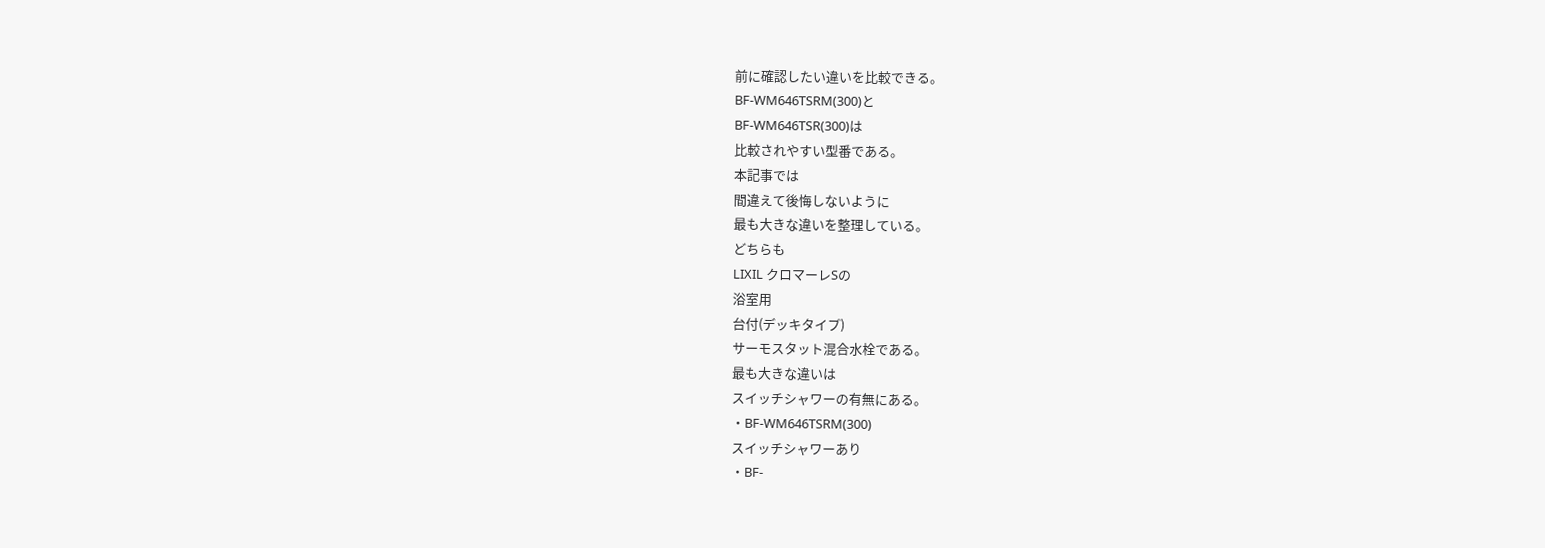前に確認したい違いを比較できる。
BF-WM646TSRM(300)と
BF-WM646TSR(300)は
比較されやすい型番である。
本記事では
間違えて後悔しないように
最も大きな違いを整理している。
どちらも
LIXIL クロマーレSの
浴室用
台付(デッキタイプ)
サーモスタット混合水栓である。
最も大きな違いは
スイッチシャワーの有無にある。
・BF-WM646TSRM(300)
スイッチシャワーあり
・BF-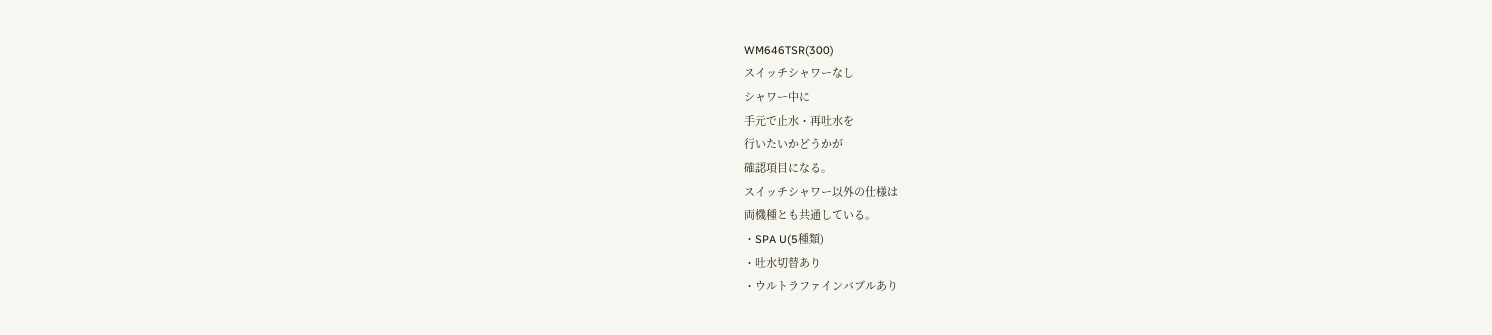WM646TSR(300)
スイッチシャワーなし
シャワー中に
手元で止水・再吐水を
行いたいかどうかが
確認項目になる。
スイッチシャワー以外の仕様は
両機種とも共通している。
・SPA U(5種類)
・吐水切替あり
・ウルトラファインバブルあり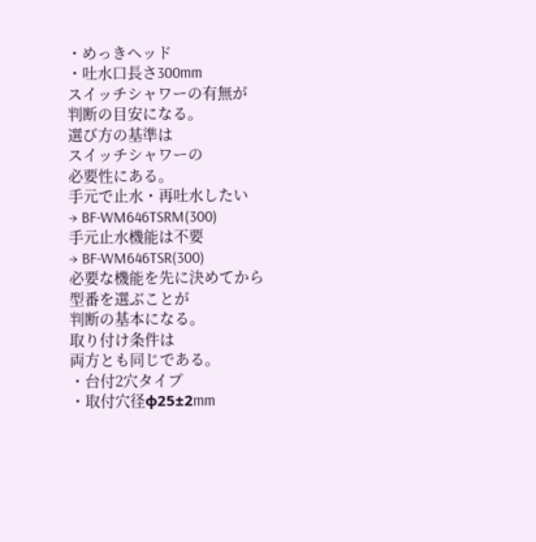・めっきヘッド
・吐水口長さ300mm
スイッチシャワーの有無が
判断の目安になる。
選び方の基準は
スイッチシャワーの
必要性にある。
手元で止水・再吐水したい
→ BF-WM646TSRM(300)
手元止水機能は不要
→ BF-WM646TSR(300)
必要な機能を先に決めてから
型番を選ぶことが
判断の基本になる。
取り付け条件は
両方とも同じである。
・台付2穴タイプ
・取付穴径φ25±2mm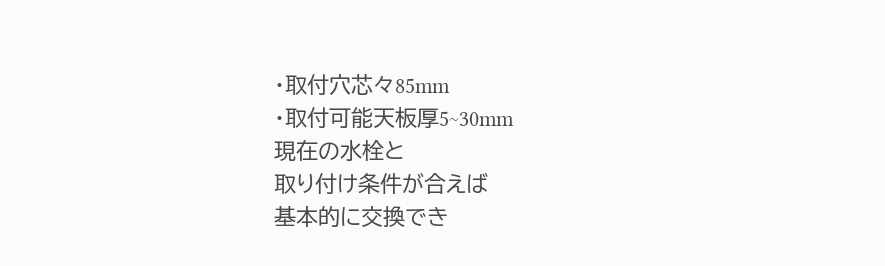・取付穴芯々85mm
・取付可能天板厚5~30mm
現在の水栓と
取り付け条件が合えば
基本的に交換でき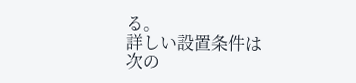る。
詳しい設置条件は
次の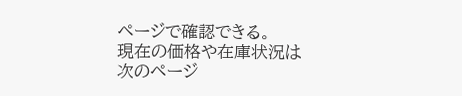ページで確認できる。
現在の価格や在庫状況は
次のページ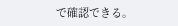で確認できる。